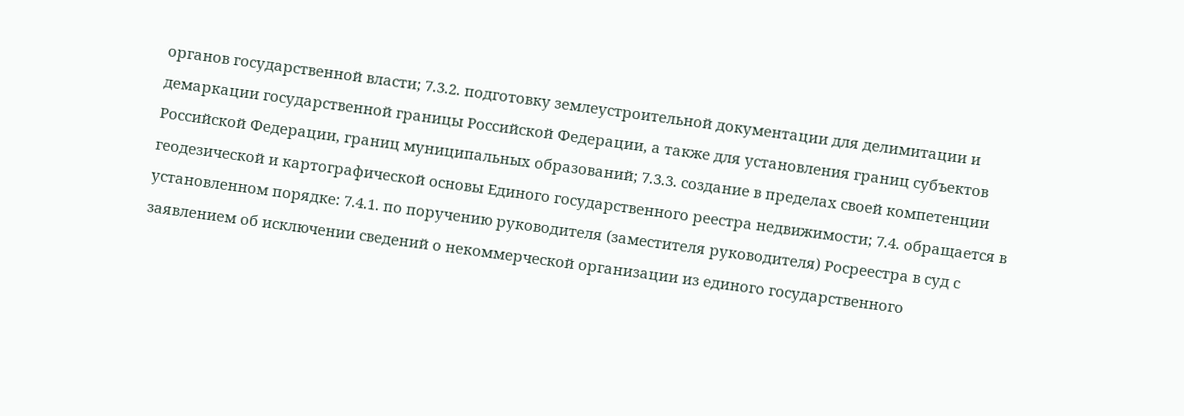органов государственной власти; 7.3.2. подготовку землеустроительной документации для делимитации и демаркации государственной границы Российской Федерации, а также для установления границ субъектов Российской Федерации, границ муниципальных образований; 7.3.3. создание в пределах своей компетенции геодезической и картографической основы Единого государственного реестра недвижимости; 7.4. обращается в установленном порядке: 7.4.1. по поручению руководителя (заместителя руководителя) Росреестра в суд с заявлением об исключении сведений о некоммерческой организации из единого государственного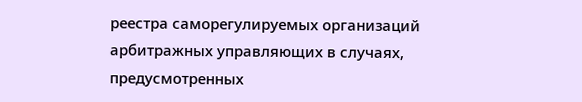реестра саморегулируемых организаций арбитражных управляющих в случаях, предусмотренных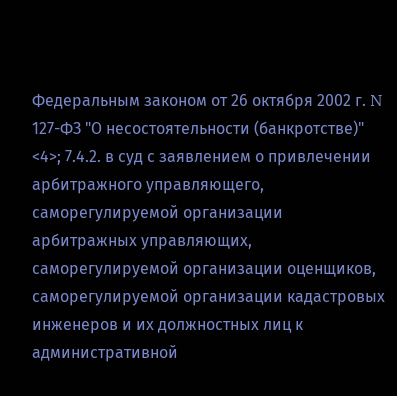Федеральным законом от 26 октября 2002 г. N 127-ФЗ "О несостоятельности (банкротстве)" <4>; 7.4.2. в суд с заявлением о привлечении арбитражного управляющего, саморегулируемой организации арбитражных управляющих, саморегулируемой организации оценщиков, саморегулируемой организации кадастровых инженеров и их должностных лиц к административной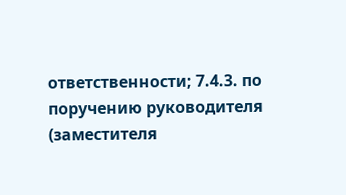ответственности; 7.4.3. по поручению руководителя (заместителя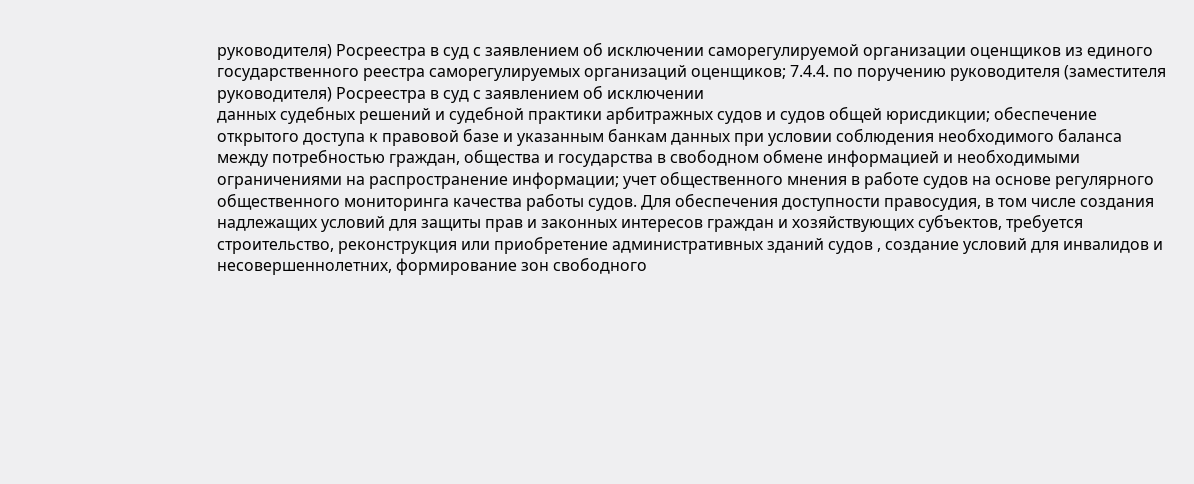руководителя) Росреестра в суд с заявлением об исключении саморегулируемой организации оценщиков из единого государственного реестра саморегулируемых организаций оценщиков; 7.4.4. по поручению руководителя (заместителя руководителя) Росреестра в суд с заявлением об исключении
данных судебных решений и судебной практики арбитражных судов и судов общей юрисдикции; обеспечение открытого доступа к правовой базе и указанным банкам данных при условии соблюдения необходимого баланса между потребностью граждан, общества и государства в свободном обмене информацией и необходимыми ограничениями на распространение информации; учет общественного мнения в работе судов на основе регулярного общественного мониторинга качества работы судов. Для обеспечения доступности правосудия, в том числе создания надлежащих условий для защиты прав и законных интересов граждан и хозяйствующих субъектов, требуется строительство, реконструкция или приобретение административных зданий судов , создание условий для инвалидов и несовершеннолетних, формирование зон свободного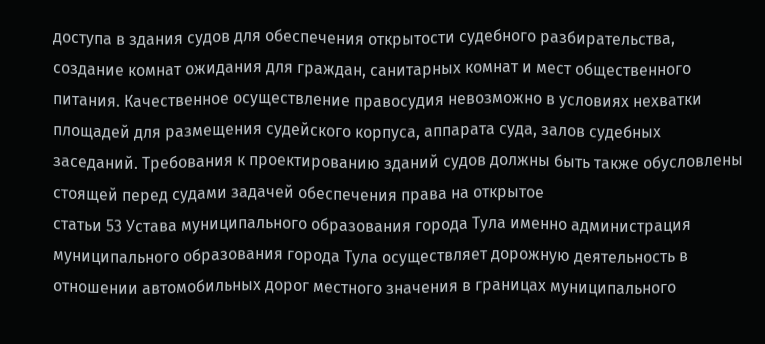доступа в здания судов для обеспечения открытости судебного разбирательства, создание комнат ожидания для граждан, санитарных комнат и мест общественного питания. Качественное осуществление правосудия невозможно в условиях нехватки площадей для размещения судейского корпуса, аппарата суда, залов судебных заседаний. Требования к проектированию зданий судов должны быть также обусловлены стоящей перед судами задачей обеспечения права на открытое
статьи 53 Устава муниципального образования города Тула именно администрация муниципального образования города Тула осуществляет дорожную деятельность в отношении автомобильных дорог местного значения в границах муниципального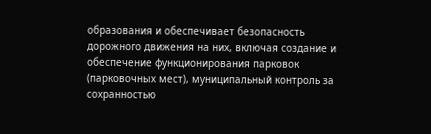образования и обеспечивает безопасность дорожного движения на них, включая создание и обеспечение функционирования парковок (парковочных мест), муниципальный контроль за сохранностью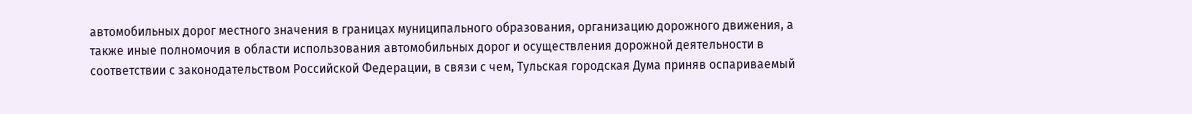автомобильных дорог местного значения в границах муниципального образования, организацию дорожного движения, а также иные полномочия в области использования автомобильных дорог и осуществления дорожной деятельности в соответствии с законодательством Российской Федерации, в связи с чем, Тульская городская Дума приняв оспариваемый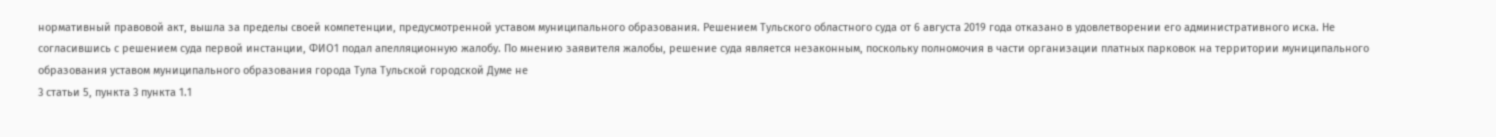нормативный правовой акт, вышла за пределы своей компетенции, предусмотренной уставом муниципального образования. Решением Тульского областного суда от 6 августа 2019 года отказано в удовлетворении его административного иска. Не согласившись с решением суда первой инстанции, ФИО1 подал апелляционную жалобу. По мнению заявителя жалобы, решение суда является незаконным, поскольку полномочия в части организации платных парковок на территории муниципального образования уставом муниципального образования города Тула Тульской городской Думе не
3 статьи 5, пункта 3 пункта 1.1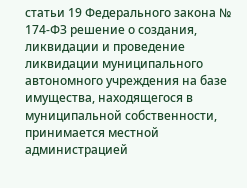статьи 19 Федерального закона № 174-ФЗ решение о создания, ликвидации и проведение ликвидации муниципального автономного учреждения на базе имущества, находящегося в муниципальной собственности, принимается местной администрацией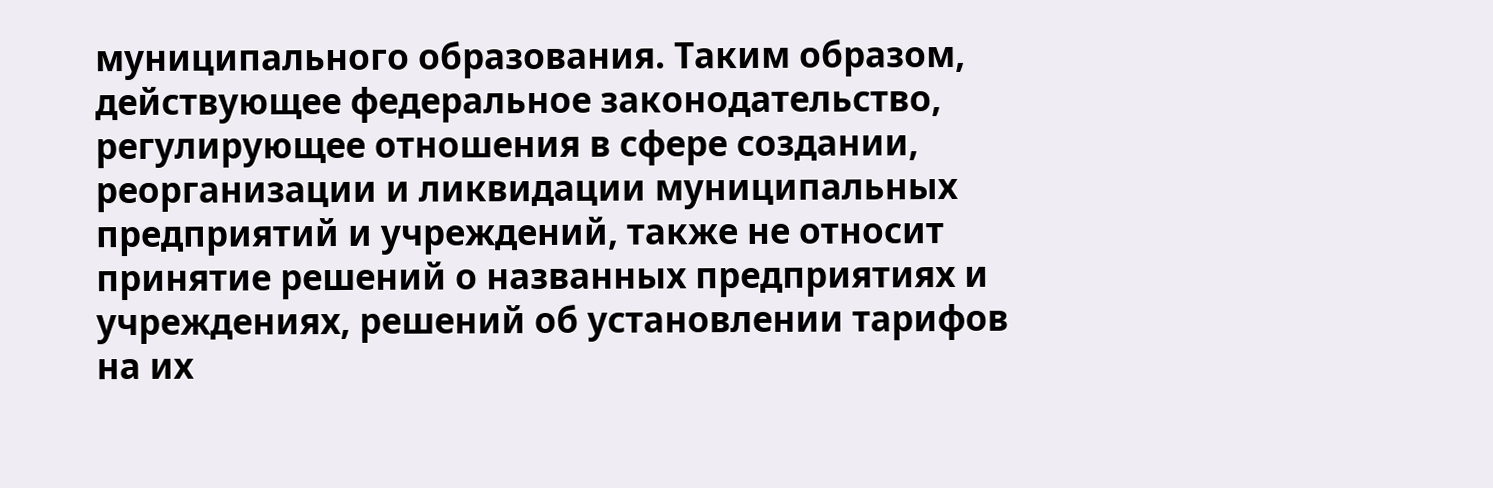муниципального образования. Таким образом, действующее федеральное законодательство, регулирующее отношения в сфере создании, реорганизации и ликвидации муниципальных предприятий и учреждений, также не относит принятие решений о названных предприятиях и учреждениях, решений об установлении тарифов на их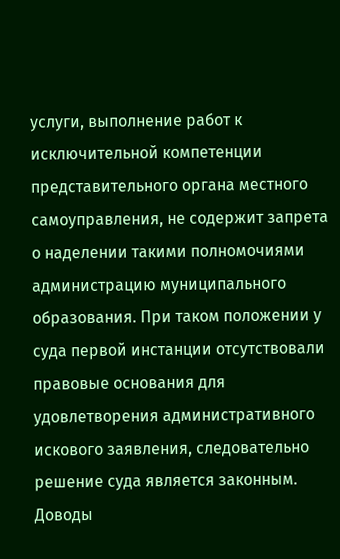услуги, выполнение работ к исключительной компетенции представительного органа местного самоуправления, не содержит запрета о наделении такими полномочиями администрацию муниципального образования. При таком положении у суда первой инстанции отсутствовали правовые основания для удовлетворения административного искового заявления, следовательно решение суда является законным. Доводы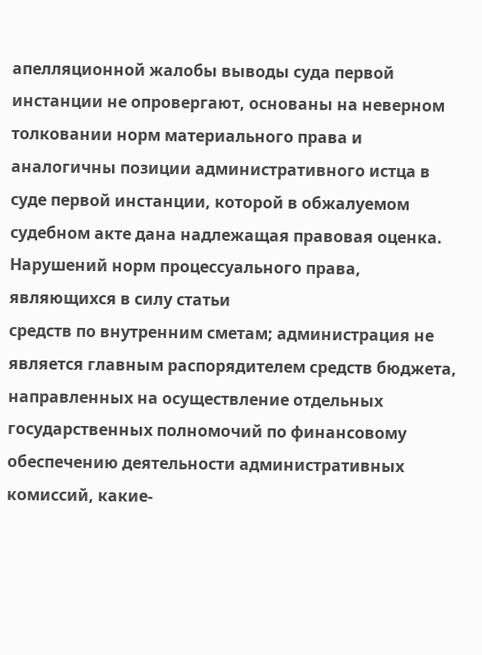апелляционной жалобы выводы суда первой инстанции не опровергают, основаны на неверном толковании норм материального права и аналогичны позиции административного истца в суде первой инстанции, которой в обжалуемом судебном акте дана надлежащая правовая оценка. Нарушений норм процессуального права, являющихся в силу статьи
средств по внутренним сметам; администрация не является главным распорядителем средств бюджета, направленных на осуществление отдельных государственных полномочий по финансовому обеспечению деятельности административных комиссий, какие-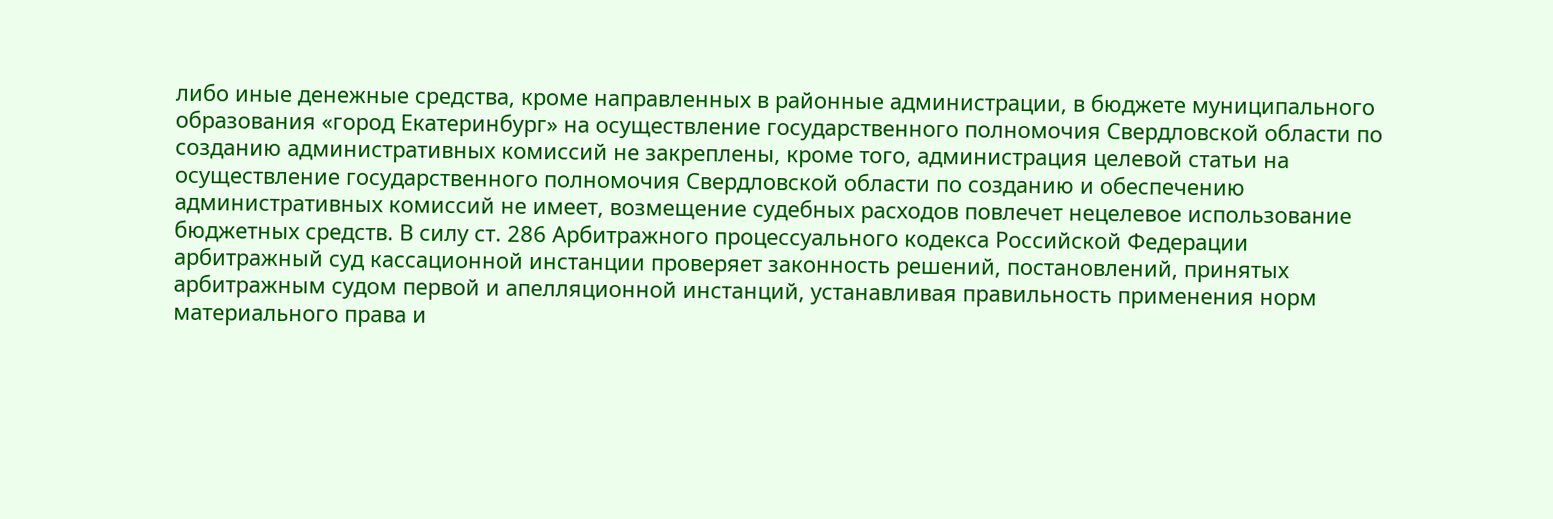либо иные денежные средства, кроме направленных в районные администрации, в бюджете муниципального образования «город Екатеринбург» на осуществление государственного полномочия Свердловской области по созданию административных комиссий не закреплены, кроме того, администрация целевой статьи на осуществление государственного полномочия Свердловской области по созданию и обеспечению административных комиссий не имеет, возмещение судебных расходов повлечет нецелевое использование бюджетных средств. В силу ст. 286 Арбитражного процессуального кодекса Российской Федерации арбитражный суд кассационной инстанции проверяет законность решений, постановлений, принятых арбитражным судом первой и апелляционной инстанций, устанавливая правильность применения норм материального права и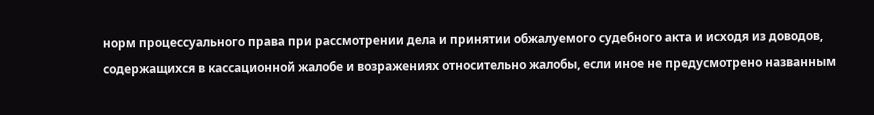норм процессуального права при рассмотрении дела и принятии обжалуемого судебного акта и исходя из доводов, содержащихся в кассационной жалобе и возражениях относительно жалобы, если иное не предусмотрено названным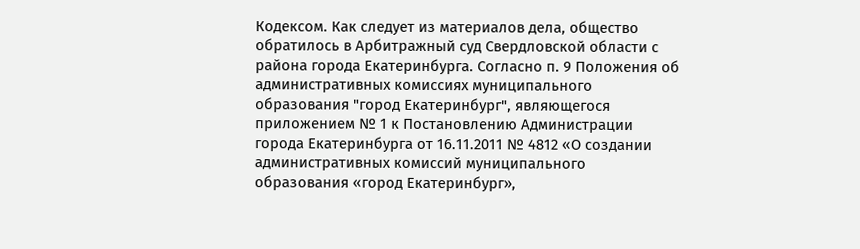Кодексом. Как следует из материалов дела, общество обратилось в Арбитражный суд Свердловской области с
района города Екатеринбурга. Согласно п. 9 Положения об административных комиссиях муниципального образования "город Екатеринбург", являющегося приложением № 1 к Постановлению Администрации города Екатеринбурга от 16.11.2011 № 4812 «О создании административных комиссий муниципального образования «город Екатеринбург»,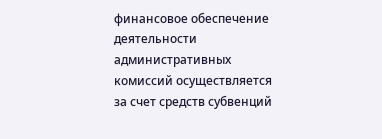финансовое обеспечение деятельности административных комиссий осуществляется за счет средств субвенций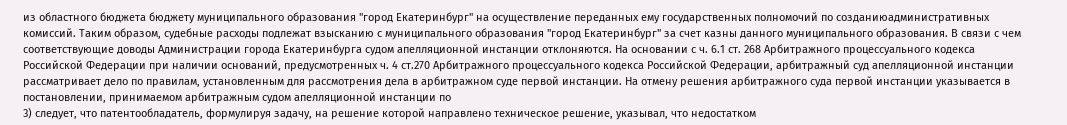из областного бюджета бюджету муниципального образования "город Екатеринбург" на осуществление переданных ему государственных полномочий по созданиюадминистративных комиссий. Таким образом, судебные расходы подлежат взысканию с муниципального образования "город Екатеринбург" за счет казны данного муниципального образования. В связи с чем соответствующие доводы Администрации города Екатеринбурга судом апелляционной инстанции отклоняются. На основании с ч. 6.1 ст. 268 Арбитражного процессуального кодекса Российской Федерации при наличии оснований, предусмотренных ч. 4 ст.270 Арбитражного процессуального кодекса Российской Федерации, арбитражный суд апелляционной инстанции рассматривает дело по правилам, установленным для рассмотрения дела в арбитражном суде первой инстанции. На отмену решения арбитражного суда первой инстанции указывается в постановлении, принимаемом арбитражным судом апелляционной инстанции по
3) следует, что патентообладатель, формулируя задачу, на решение которой направлено техническое решение, указывал, что недостатком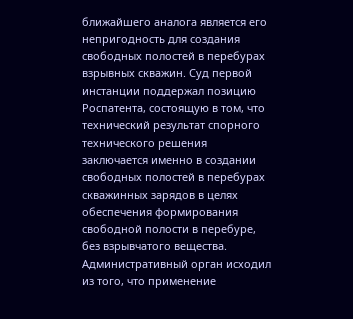ближайшего аналога является его непригодность для создания свободных полостей в перебурах взрывных скважин. Суд первой инстанции поддержал позицию Роспатента, состоящую в том, что технический результат спорного технического решения заключается именно в создании свободных полостей в перебурах скважинных зарядов в целях обеспечения формирования свободной полости в перебуре, без взрывчатого вещества. Административный орган исходил из того, что применение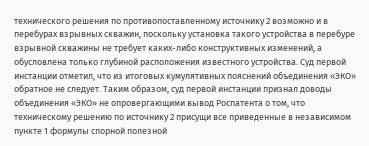технического решения по противопоставленному источнику 2 возможно и в перебурах взрывных скважин, поскольку установка такого устройства в перебуре взрывной скважины не требует каких-либо конструктивных изменений, а обусловлена только глубиной расположения известного устройства. Суд первой инстанции отметил, что из итоговых кумулятивных пояснений объединения «ЭКО» обратное не следует. Таким образом, суд первой инстанции признал доводы объединения «ЭКО» не опровергающими вывод Роспатента о том, что техническому решению по источнику 2 присущи все приведенные в независимом пункте 1 формулы спорной полезной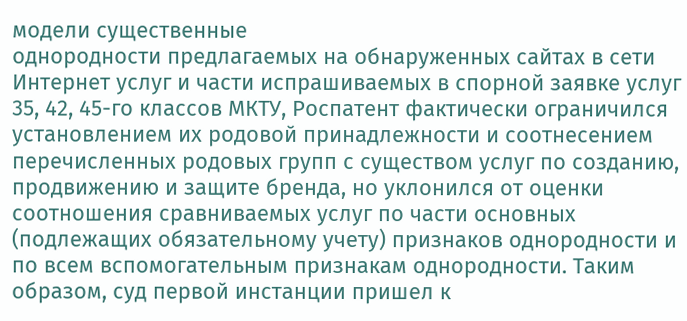модели существенные
однородности предлагаемых на обнаруженных сайтах в сети Интернет услуг и части испрашиваемых в спорной заявке услуг 35, 42, 45-го классов МКТУ, Роспатент фактически ограничился установлением их родовой принадлежности и соотнесением перечисленных родовых групп с существом услуг по созданию, продвижению и защите бренда, но уклонился от оценки соотношения сравниваемых услуг по части основных (подлежащих обязательному учету) признаков однородности и по всем вспомогательным признакам однородности. Таким образом, суд первой инстанции пришел к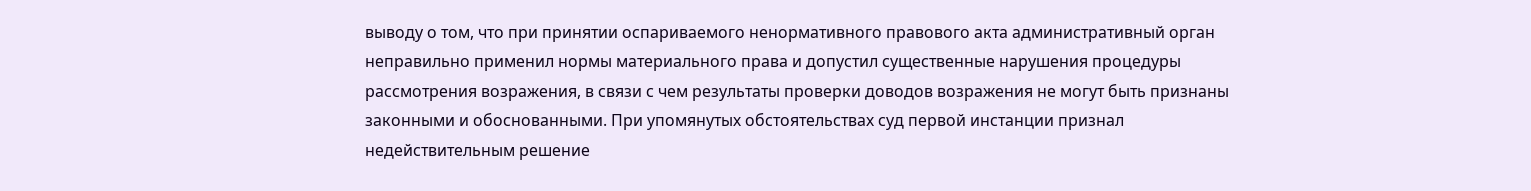выводу о том, что при принятии оспариваемого ненормативного правового акта административный орган неправильно применил нормы материального права и допустил существенные нарушения процедуры рассмотрения возражения, в связи с чем результаты проверки доводов возражения не могут быть признаны законными и обоснованными. При упомянутых обстоятельствах суд первой инстанции признал недействительным решение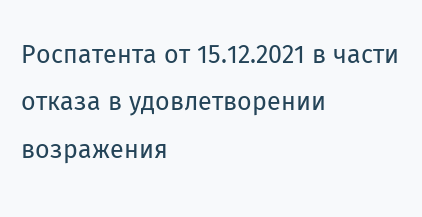Роспатента от 15.12.2021 в части отказа в удовлетворении возражения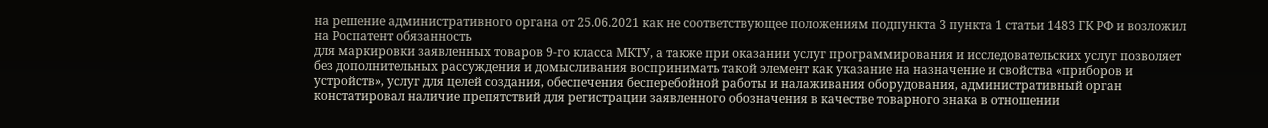на решение административного органа от 25.06.2021 как не соответствующее положениям подпункта 3 пункта 1 статьи 1483 ГК РФ и возложил на Роспатент обязанность
для маркировки заявленных товаров 9-го класса МКТУ, а также при оказании услуг программирования и исследовательских услуг позволяет без дополнительных рассуждения и домысливания воспринимать такой элемент как указание на назначение и свойства «приборов и устройств», услуг для целей создания, обеспечения бесперебойной работы и налаживания оборудования, административный орган констатировал наличие препятствий для регистрации заявленного обозначения в качестве товарного знака в отношении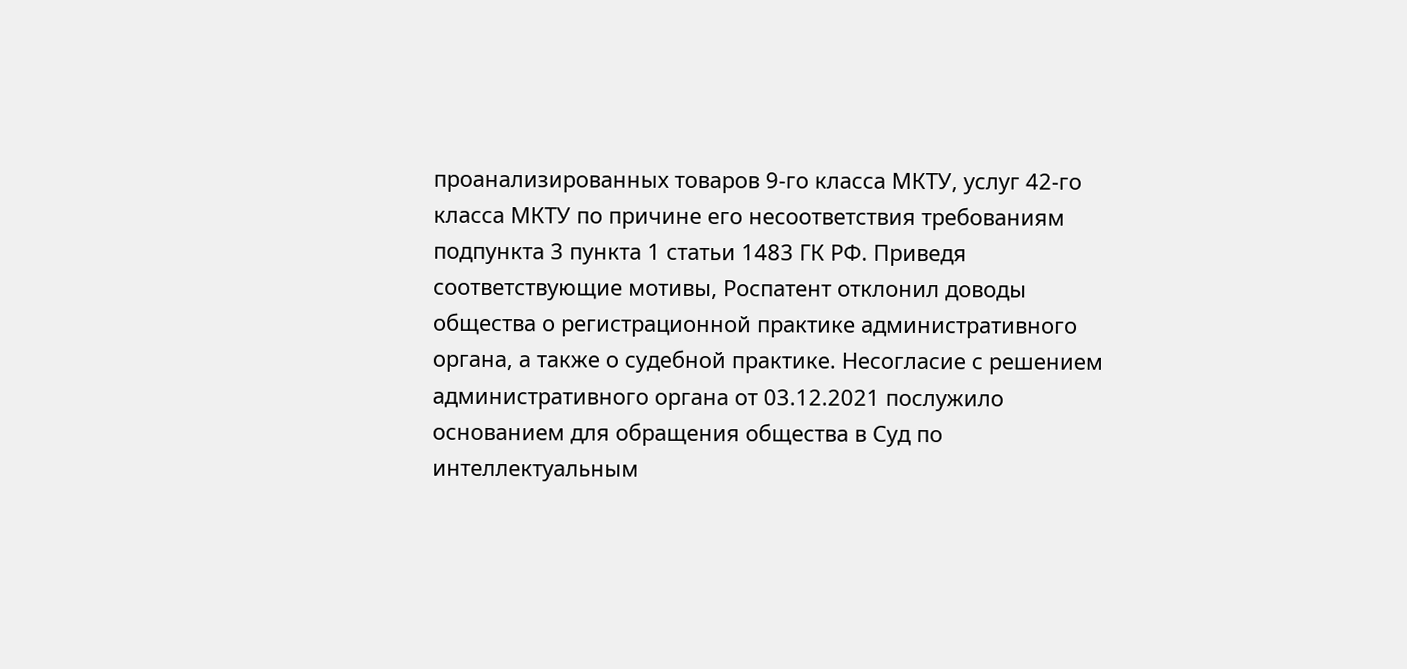проанализированных товаров 9-го класса МКТУ, услуг 42-го класса МКТУ по причине его несоответствия требованиям подпункта 3 пункта 1 статьи 1483 ГК РФ. Приведя соответствующие мотивы, Роспатент отклонил доводы общества о регистрационной практике административного органа, а также о судебной практике. Несогласие с решением административного органа от 03.12.2021 послужило основанием для обращения общества в Суд по интеллектуальным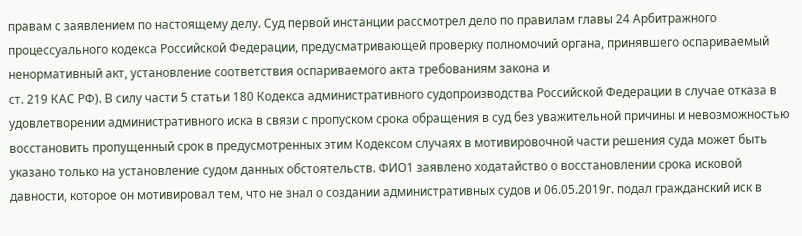правам с заявлением по настоящему делу. Суд первой инстанции рассмотрел дело по правилам главы 24 Арбитражного процессуального кодекса Российской Федерации, предусматривающей проверку полномочий органа, принявшего оспариваемый ненормативный акт, установление соответствия оспариваемого акта требованиям закона и
ст. 219 КАС РФ). В силу части 5 статьи 180 Кодекса административного судопроизводства Российской Федерации в случае отказа в удовлетворении административного иска в связи с пропуском срока обращения в суд без уважительной причины и невозможностью восстановить пропущенный срок в предусмотренных этим Кодексом случаях в мотивировочной части решения суда может быть указано только на установление судом данных обстоятельств. ФИО1 заявлено ходатайство о восстановлении срока исковой давности, которое он мотивировал тем, что не знал о создании административных судов и 06.05.2019г. подал гражданский иск в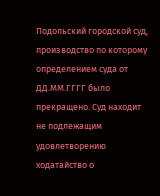Подольский городской суд, производство по которому определением суда от ДД.ММ.ГГГГ было прекращено. Суд находит не подлежащим удовлетворению ходатайство о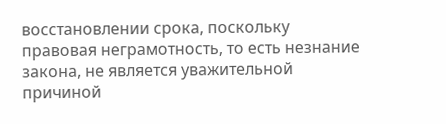восстановлении срока, поскольку правовая неграмотность, то есть незнание закона, не является уважительной причиной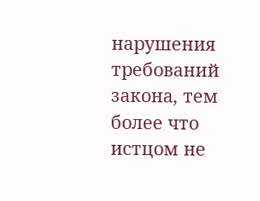нарушения требований закона, тем более что истцом не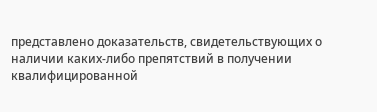представлено доказательств, свидетельствующих о наличии каких-либо препятствий в получении квалифицированной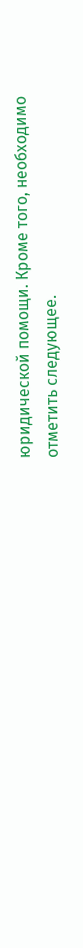юридической помощи. Кроме того, необходимо отметить следующее.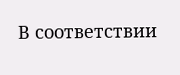В соответствии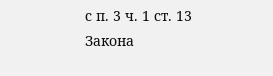с п. 3 ч. 1 ст. 13 Закона